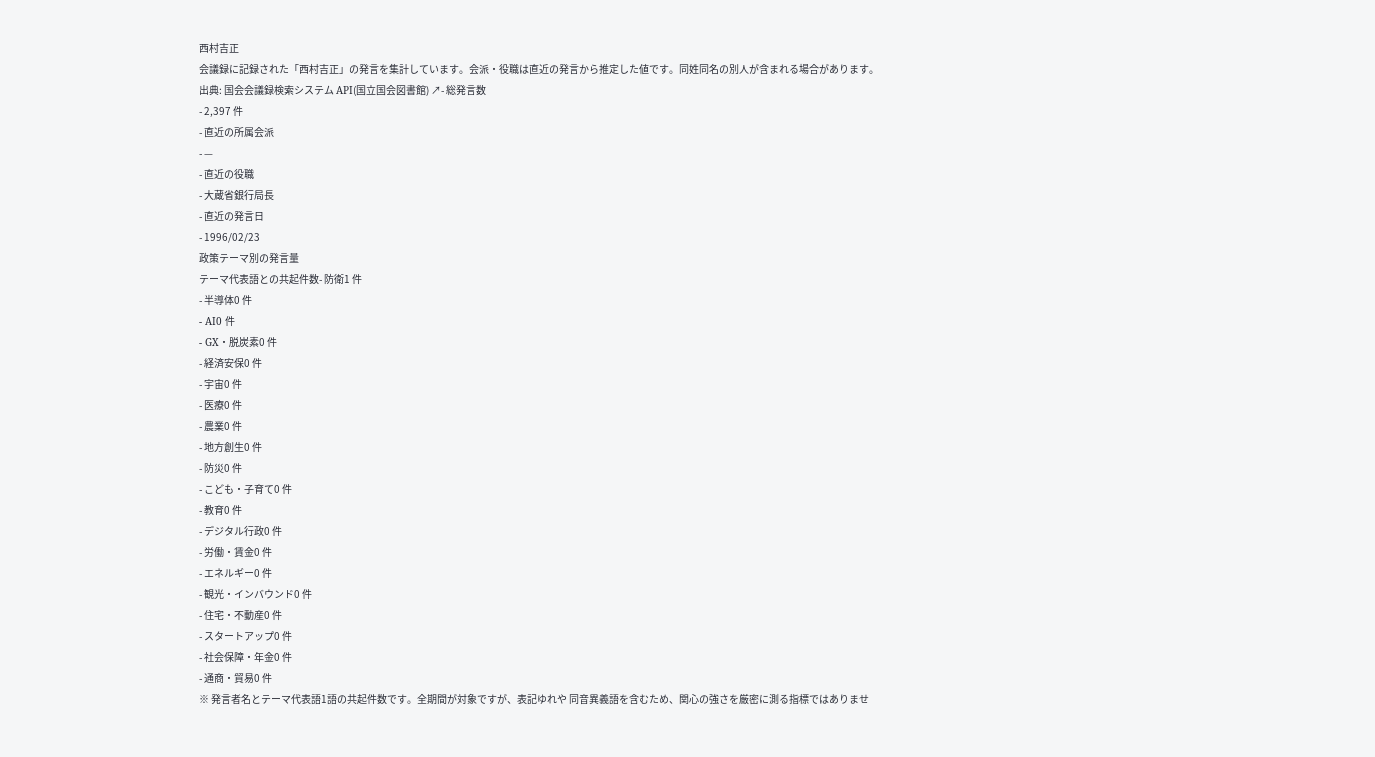西村吉正
会議録に記録された「西村吉正」の発言を集計しています。会派・役職は直近の発言から推定した値です。同姓同名の別人が含まれる場合があります。
出典: 国会会議録検索システム API(国立国会図書館) ↗- 総発言数
- 2,397 件
- 直近の所属会派
- —
- 直近の役職
- 大蔵省銀行局長
- 直近の発言日
- 1996/02/23
政策テーマ別の発言量
テーマ代表語との共起件数- 防衛1 件
- 半導体0 件
- AI0 件
- GX・脱炭素0 件
- 経済安保0 件
- 宇宙0 件
- 医療0 件
- 農業0 件
- 地方創生0 件
- 防災0 件
- こども・子育て0 件
- 教育0 件
- デジタル行政0 件
- 労働・賃金0 件
- エネルギー0 件
- 観光・インバウンド0 件
- 住宅・不動産0 件
- スタートアップ0 件
- 社会保障・年金0 件
- 通商・貿易0 件
※ 発言者名とテーマ代表語1語の共起件数です。全期間が対象ですが、表記ゆれや 同音異義語を含むため、関心の強さを厳密に測る指標ではありませ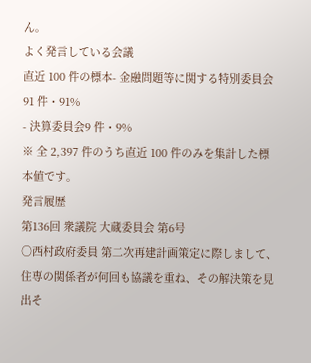ん。
よく発言している会議
直近 100 件の標本- 金融問題等に関する特別委員会91 件・91%
- 決算委員会9 件・9%
※ 全 2,397 件のうち直近 100 件のみを集計した標本値です。
発言履歴
第136回 衆議院 大蔵委員会 第6号
○西村政府委員 第二次再建計画策定に際しまして、住専の関係者が何回も協議を重ね、その解決策を見出そ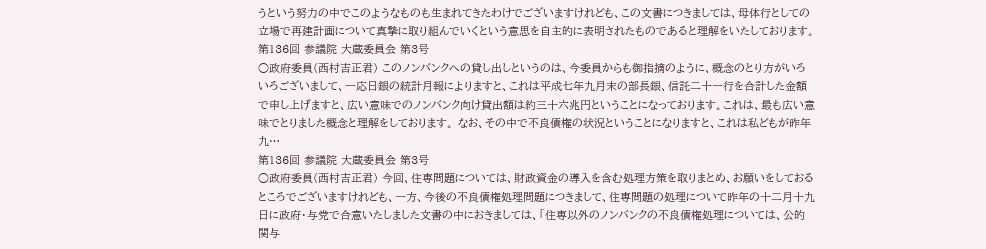うという努力の中でこのようなものも生まれてきたわけでございますけれども、この文書につきましては、母体行としての立場で再建計画について真摯に取り組んでいくという意思を自主的に表明されたものであると理解をいたしております。
第136回 参議院 大蔵委員会 第3号
○政府委員(西村吉正君) このノンバンクへの貸し出しというのは、今委員からも御指摘のように、概念のとり方がいろいろございまして、一応日銀の統計月報によりますと、これは平成七年九月末の部長銀、信託二十一行を合計した金額で申し上げますと、広い意味でのノンバンク向け貸出額は約三十六兆円ということになっております。これは、最も広い意味でとりました概念と理解をしております。 なお、その中で不良債権の状況ということになりますと、これは私どもが昨年九…
第136回 参議院 大蔵委員会 第3号
○政府委員(西村吉正君) 今回、住専問題については、財政資金の導入を含む処理方策を取りまとめ、お願いをしておるところでございますけれども、一方、今後の不良債権処理問題につきまして、住専問題の処理について昨年の十二月十九日に政府・与党で合意いたしました文書の中におきましては、「住専以外のノンバンクの不良債権処理については、公的関与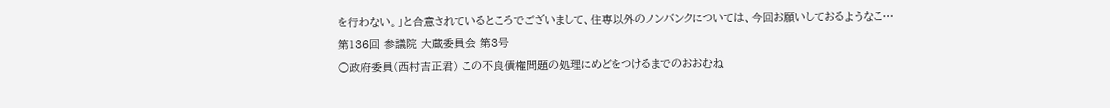を行わない。」と合意されているところでございまして、住専以外のノンバンクについては、今回お願いしておるようなこ…
第136回 参議院 大蔵委員会 第3号
○政府委員(西村吉正君) この不良債権問題の処理にめどをつけるまでのおおむね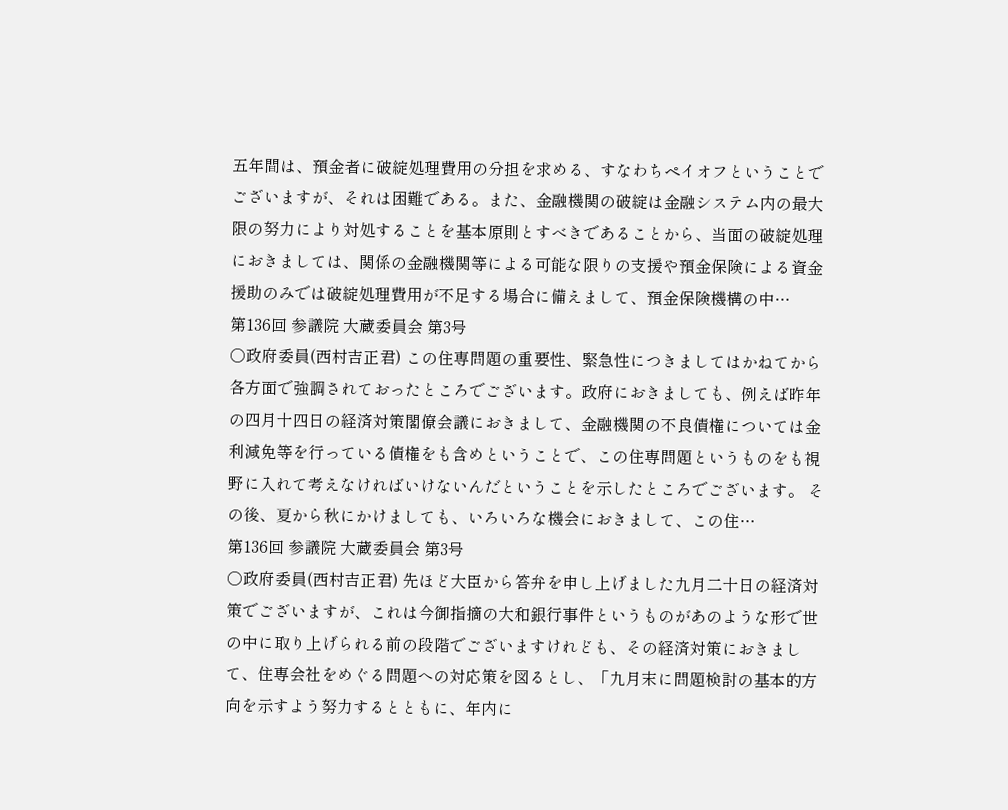五年間は、預金者に破綻処理費用の分担を求める、すなわちペイオフということでございますが、それは困難である。また、金融機関の破綻は金融システム内の最大限の努力により対処することを基本原則とすべきであることから、当面の破綻処理におきましては、関係の金融機関等による可能な限りの支援や預金保険による資金援助のみでは破綻処理費用が不足する場合に備えまして、預金保険機構の中…
第136回 参議院 大蔵委員会 第3号
○政府委員(西村吉正君) この住専問題の重要性、緊急性につきましてはかねてから各方面で強調されておったところでございます。政府におきましても、例えば昨年の四月十四日の経済対策閣僚会議におきまして、金融機関の不良債権については金利減免等を行っている債権をも含めということで、この住専問題というものをも視野に入れて考えなければいけないんだということを示したところでございます。 その後、夏から秋にかけましても、いろいろな機会におきまして、この住…
第136回 参議院 大蔵委員会 第3号
○政府委員(西村吉正君) 先ほど大臣から答弁を申し上げました九月二十日の経済対策でございますが、これは今御指摘の大和銀行事件というものがあのような形で世の中に取り上げられる前の段階でございますけれども、その経済対策におきまして、住専会社をめぐる問題への対応策を図るとし、「九月末に問題検討の基本的方向を示すよう努力するとともに、年内に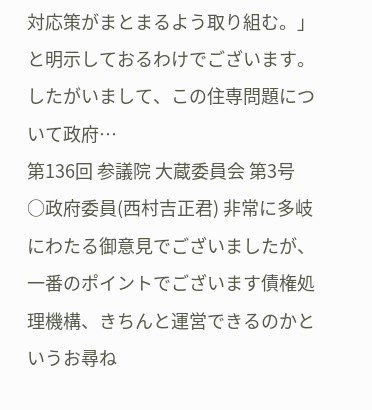対応策がまとまるよう取り組む。」と明示しておるわけでございます。 したがいまして、この住専問題について政府…
第136回 参議院 大蔵委員会 第3号
○政府委員(西村吉正君) 非常に多岐にわたる御意見でございましたが、一番のポイントでございます債権処理機構、きちんと運営できるのかというお尋ね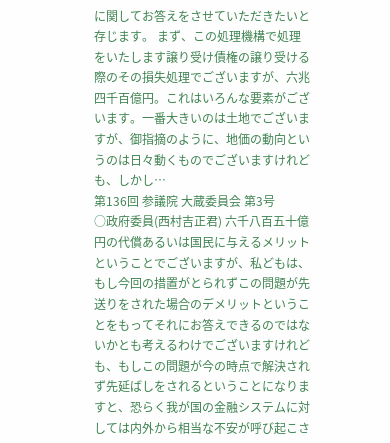に関してお答えをさせていただきたいと存じます。 まず、この処理機構で処理をいたします譲り受け債権の譲り受ける際のその損失処理でございますが、六兆四千百億円。これはいろんな要素がございます。一番大きいのは土地でございますが、御指摘のように、地価の動向というのは日々動くものでございますけれども、しかし…
第136回 参議院 大蔵委員会 第3号
○政府委員(西村吉正君) 六千八百五十億円の代償あるいは国民に与えるメリットということでございますが、私どもは、もし今回の措置がとられずこの問題が先送りをされた場合のデメリットということをもってそれにお答えできるのではないかとも考えるわけでございますけれども、もしこの問題が今の時点で解決されず先延ばしをされるということになりますと、恐らく我が国の金融システムに対しては内外から相当な不安が呼び起こさ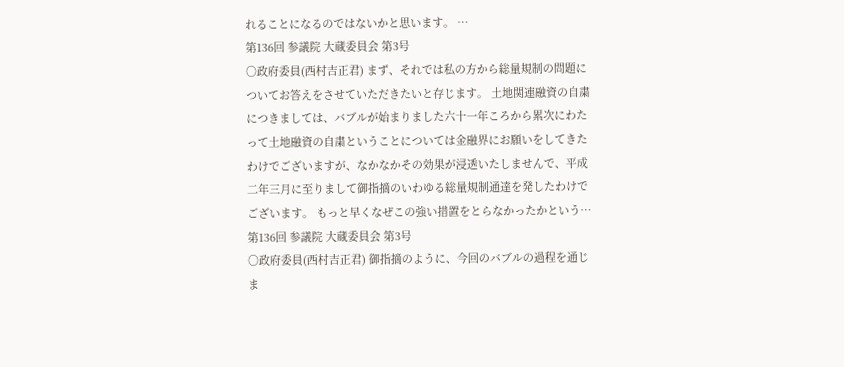れることになるのではないかと思います。 …
第136回 参議院 大蔵委員会 第3号
○政府委員(西村吉正君) まず、それでは私の方から総量規制の問題についてお答えをさせていただきたいと存じます。 土地関連融資の自粛につきましては、バブルが始まりました六十一年ころから累次にわたって土地融資の自粛ということについては金融界にお願いをしてきたわけでございますが、なかなかその効果が浸透いたしませんで、平成二年三月に至りまして御指摘のいわゆる総量規制通達を発したわけでございます。 もっと早くなぜこの強い措置をとらなかったかという…
第136回 参議院 大蔵委員会 第3号
○政府委員(西村吉正君) 御指摘のように、今回のバブルの過程を通じま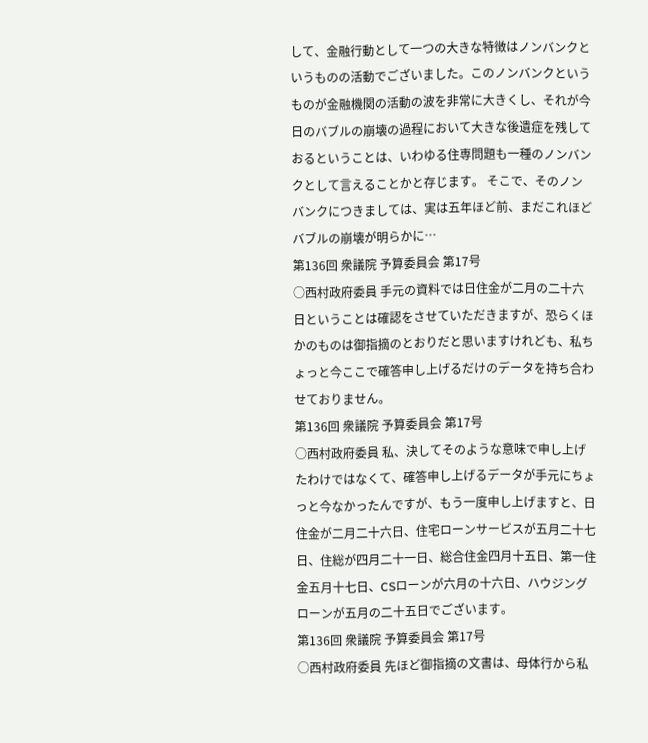して、金融行動として一つの大きな特徴はノンバンクというものの活動でございました。このノンバンクというものが金融機関の活動の波を非常に大きくし、それが今日のバブルの崩壊の過程において大きな後遺症を残しておるということは、いわゆる住専問題も一種のノンバンクとして言えることかと存じます。 そこで、そのノンバンクにつきましては、実は五年ほど前、まだこれほどバブルの崩壊が明らかに…
第136回 衆議院 予算委員会 第17号
○西村政府委員 手元の資料では日住金が二月の二十六日ということは確認をさせていただきますが、恐らくほかのものは御指摘のとおりだと思いますけれども、私ちょっと今ここで確答申し上げるだけのデータを持ち合わせておりません。
第136回 衆議院 予算委員会 第17号
○西村政府委員 私、決してそのような意味で申し上げたわけではなくて、確答申し上げるデータが手元にちょっと今なかったんですが、もう一度申し上げますと、日住金が二月二十六日、住宅ローンサービスが五月二十七日、住総が四月二十一日、総合住金四月十五日、第一住金五月十七日、CSローンが六月の十六日、ハウジングローンが五月の二十五日でございます。
第136回 衆議院 予算委員会 第17号
○西村政府委員 先ほど御指摘の文書は、母体行から私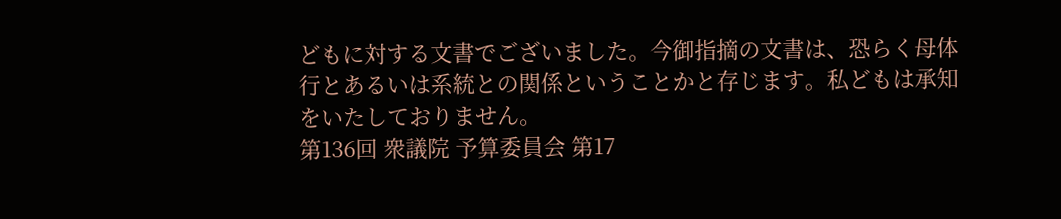どもに対する文書でございました。今御指摘の文書は、恐らく母体行とあるいは系統との関係ということかと存じます。私どもは承知をいたしておりません。
第136回 衆議院 予算委員会 第17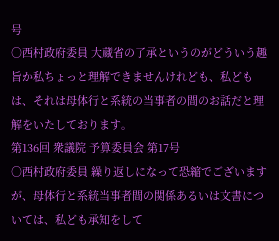号
○西村政府委員 大蔵省の了承というのがどういう趣旨か私ちょっと理解できませんけれども、私どもは、それは母体行と系統の当事者の間のお話だと理解をいたしております。
第136回 衆議院 予算委員会 第17号
○西村政府委員 繰り返しになって恐縮でございますが、母体行と系統当事者間の関係あるいは文書については、私ども承知をして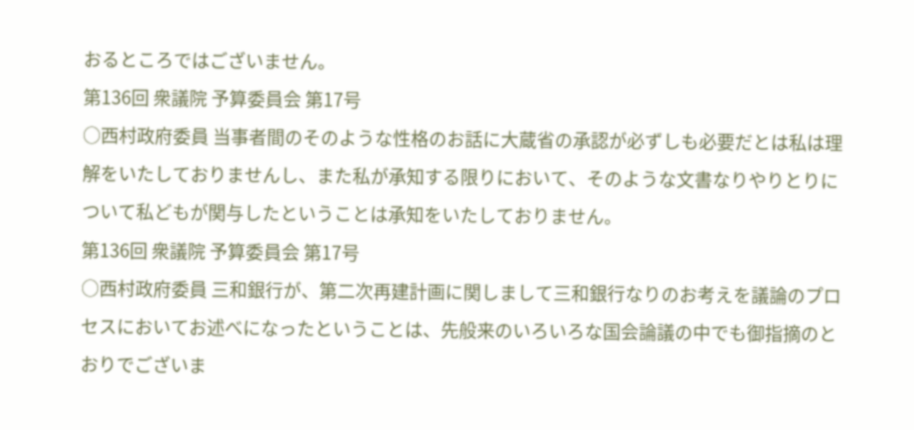おるところではございません。
第136回 衆議院 予算委員会 第17号
○西村政府委員 当事者間のそのような性格のお話に大蔵省の承認が必ずしも必要だとは私は理解をいたしておりませんし、また私が承知する限りにおいて、そのような文書なりやりとりについて私どもが関与したということは承知をいたしておりません。
第136回 衆議院 予算委員会 第17号
○西村政府委員 三和銀行が、第二次再建計画に関しまして三和銀行なりのお考えを議論のプロセスにおいてお述べになったということは、先般来のいろいろな国会論議の中でも御指摘のとおりでございま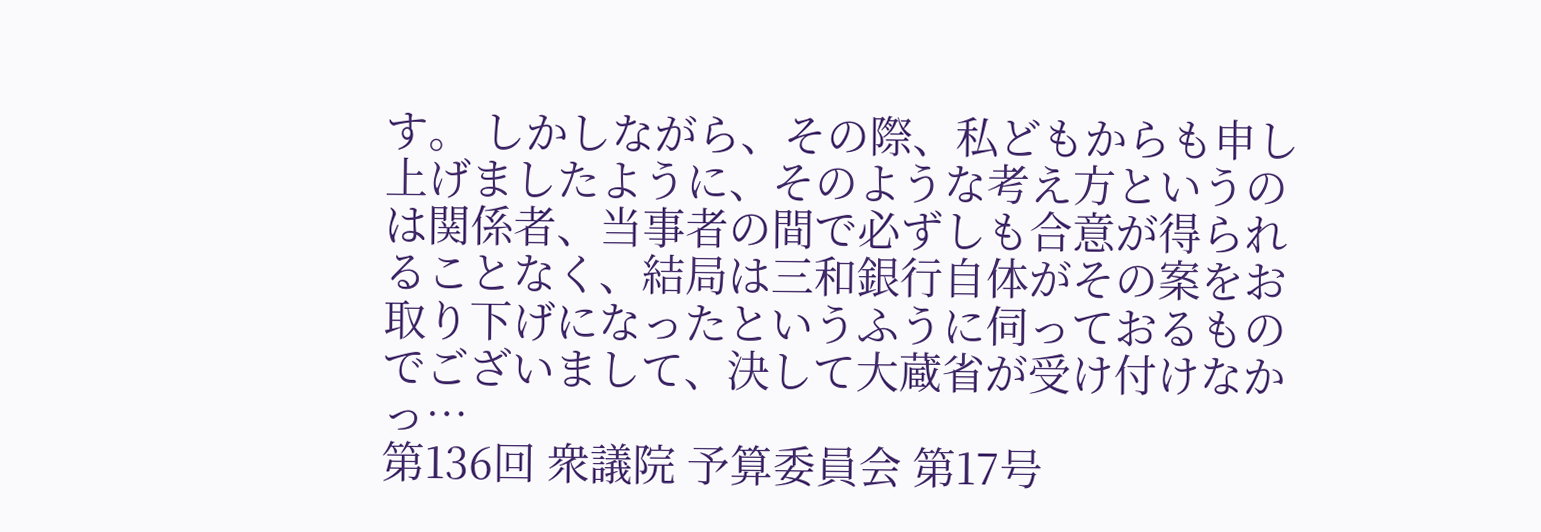す。 しかしながら、その際、私どもからも申し上げましたように、そのような考え方というのは関係者、当事者の間で必ずしも合意が得られることなく、結局は三和銀行自体がその案をお取り下げになったというふうに伺っておるものでございまして、決して大蔵省が受け付けなかっ…
第136回 衆議院 予算委員会 第17号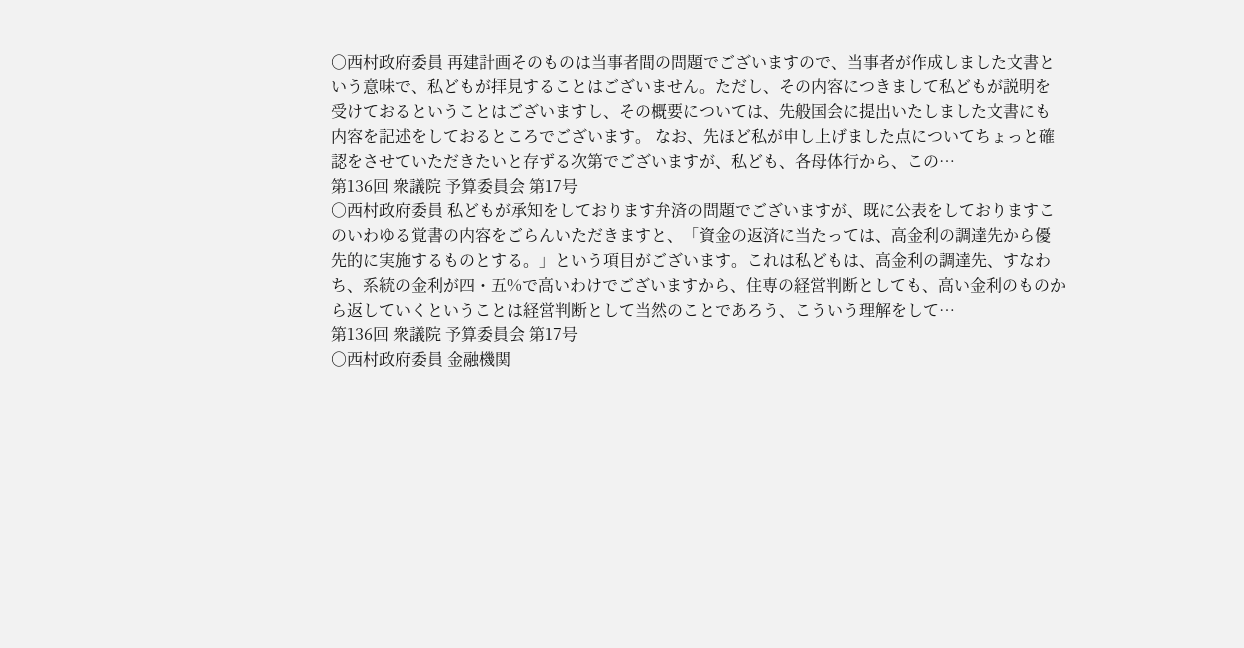○西村政府委員 再建計画そのものは当事者間の問題でございますので、当事者が作成しました文書という意味で、私どもが拝見することはございません。ただし、その内容につきまして私どもが説明を受けておるということはございますし、その概要については、先般国会に提出いたしました文書にも内容を記述をしておるところでございます。 なお、先ほど私が申し上げました点についてちょっと確認をさせていただきたいと存ずる次第でございますが、私ども、各母体行から、この…
第136回 衆議院 予算委員会 第17号
○西村政府委員 私どもが承知をしております弁済の問題でございますが、既に公表をしておりますこのいわゆる覚書の内容をごらんいただきますと、「資金の返済に当たっては、高金利の調達先から優先的に実施するものとする。」という項目がございます。これは私どもは、高金利の調達先、すなわち、系統の金利が四・五%で高いわけでございますから、住専の経営判断としても、高い金利のものから返していくということは経営判断として当然のことであろう、こういう理解をして…
第136回 衆議院 予算委員会 第17号
○西村政府委員 金融機関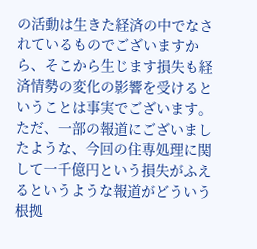の活動は生きた経済の中でなされているものでございますから、そこから生じます損失も経済情勢の変化の影響を受けるということは事実でございます。ただ、一部の報道にございましたような、今回の住専処理に関して一千億円という損失がふえるというような報道がどういう根拠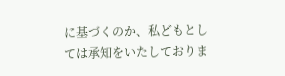に基づくのか、私どもとしては承知をいたしておりま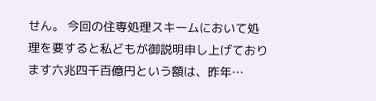せん。 今回の住専処理スキームにおいて処理を要すると私どもが御説明申し上げております六兆四千百億円という額は、昨年…